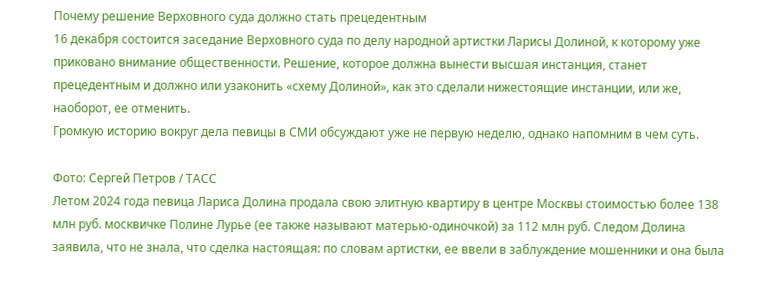Почему решение Верховного суда должно стать прецедентным
16 декабря состоится заседание Верховного суда по делу народной артистки Ларисы Долиной, к которому уже приковано внимание общественности. Решение, которое должна вынести высшая инстанция, станет прецедентным и должно или узаконить «схему Долиной», как это сделали нижестоящие инстанции, или же, наоборот, ее отменить.
Громкую историю вокруг дела певицы в СМИ обсуждают уже не первую неделю, однако напомним в чем суть.

Фото: Сергей Петров / ТАСС
Летом 2024 года певица Лариса Долина продала свою элитную квартиру в центре Москвы стоимостью более 138 млн руб. москвичке Полине Лурье (ее также называют матерью-одиночкой) за 112 млн руб. Следом Долина заявила, что не знала, что сделка настоящая: по словам артистки, ее ввели в заблуждение мошенники и она была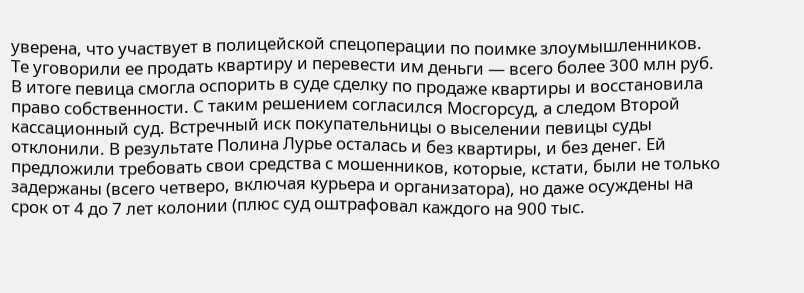уверена, что участвует в полицейской спецоперации по поимке злоумышленников. Те уговорили ее продать квартиру и перевести им деньги — всего более 300 млн руб.
В итоге певица смогла оспорить в суде сделку по продаже квартиры и восстановила право собственности. С таким решением согласился Мосгорсуд, а следом Второй кассационный суд. Встречный иск покупательницы о выселении певицы суды отклонили. В результате Полина Лурье осталась и без квартиры, и без денег. Ей предложили требовать свои средства с мошенников, которые, кстати, были не только задержаны (всего четверо, включая курьера и организатора), но даже осуждены на срок от 4 до 7 лет колонии (плюс суд оштрафовал каждого на 900 тыс.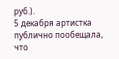руб.).
5 декабря артистка публично пообещала, что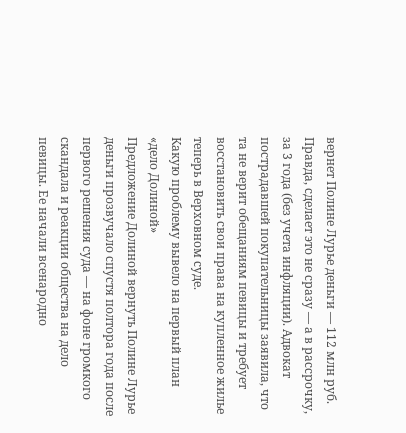вернет Полине Лурье деньги — 112 млн руб. Правда, сделает это не сразу — а в рассрочку, за 3 года (без учета инфляции). Адвокат пострадавшей покупательницы заявила, что та не верит обещаниям певицы и требует восстановить свои права на купленное жилье теперь в Верховном суде.
Какую проблему вывело на первый план «дело Долиной»
Предложение Долиной вернуть Полине Лурье деньги прозвучало спустя полтора года после первого решения суда — на фоне громкого скандала и реакции общества на дело певицы. Ее начали всенародно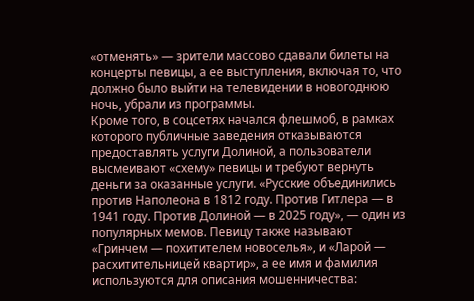«отменять» — зрители массово сдавали билеты на концерты певицы, а ее выступления, включая то, что должно было выйти на телевидении в новогоднюю ночь, убрали из программы.
Кроме того, в соцсетях начался флешмоб, в рамках которого публичные заведения отказываются предоставлять услуги Долиной, а пользователи высмеивают «схему» певицы и требуют вернуть деньги за оказанные услуги. «Русские объединились против Наполеона в 1812 году. Против Гитлера — в 1941 году. Против Долиной — в 2025 году», — один из популярных мемов. Певицу также называют «Гринчем — похитителем новоселья», и «Ларой — расхитительницей квартир», а ее имя и фамилия используются для описания мошенничества: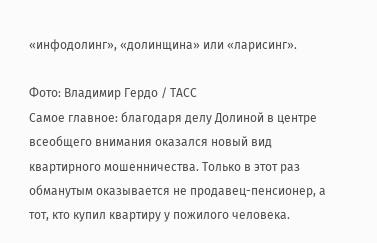«инфодолинг», «долинщина» или «ларисинг».

Фото: Владимир Гердо / ТАСС
Самое главное: благодаря делу Долиной в центре всеобщего внимания оказался новый вид квартирного мошенничества. Только в этот раз обманутым оказывается не продавец-пенсионер, а тот, кто купил квартиру у пожилого человека.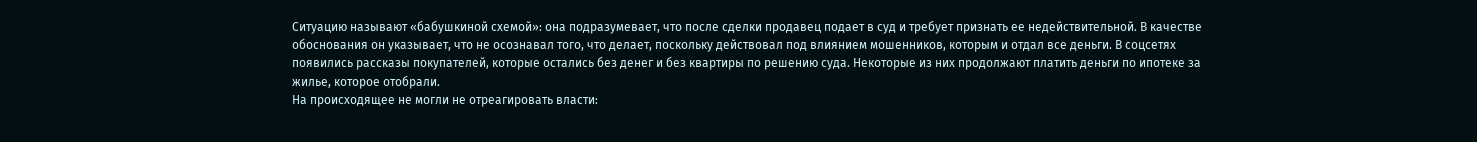Ситуацию называют «бабушкиной схемой»: она подразумевает, что после сделки продавец подает в суд и требует признать ее недействительной. В качестве обоснования он указывает, что не осознавал того, что делает, поскольку действовал под влиянием мошенников, которым и отдал все деньги. В соцсетях появились рассказы покупателей, которые остались без денег и без квартиры по решению суда. Некоторые из них продолжают платить деньги по ипотеке за жилье, которое отобрали.
На происходящее не могли не отреагировать власти: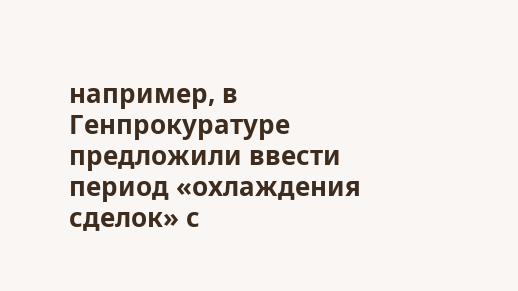например, в Генпрокуратуре предложили ввести период «охлаждения сделок» с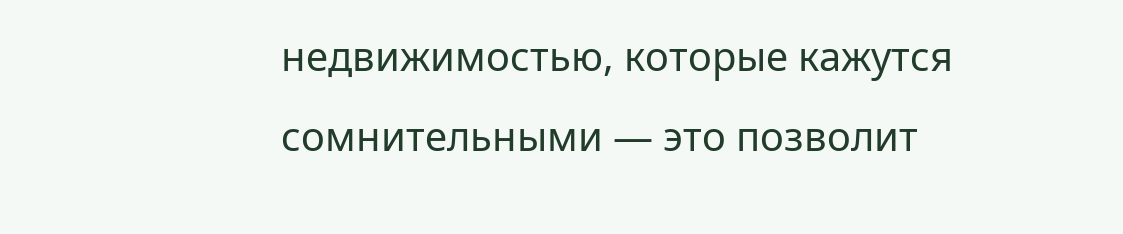недвижимостью, которые кажутся сомнительными — это позволит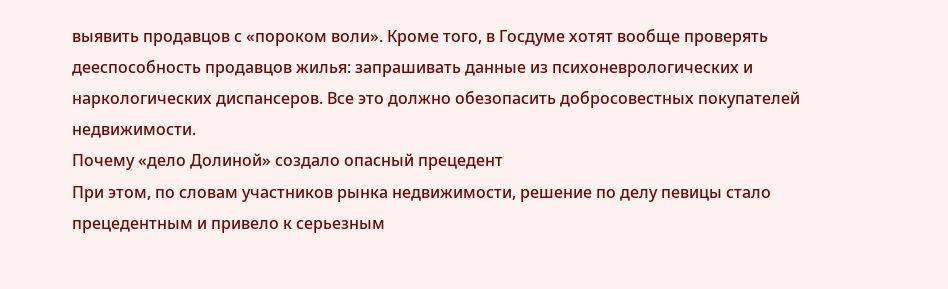выявить продавцов с «пороком воли». Кроме того, в Госдуме хотят вообще проверять дееспособность продавцов жилья: запрашивать данные из психоневрологических и наркологических диспансеров. Все это должно обезопасить добросовестных покупателей недвижимости.
Почему «дело Долиной» создало опасный прецедент
При этом, по словам участников рынка недвижимости, решение по делу певицы стало прецедентным и привело к серьезным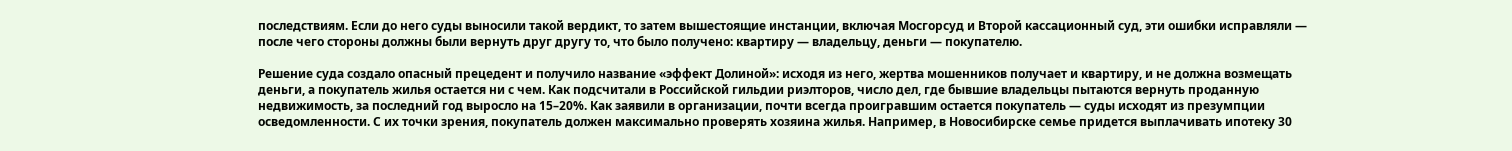последствиям. Если до него суды выносили такой вердикт, то затем вышестоящие инстанции, включая Мосгорсуд и Второй кассационный суд, эти ошибки исправляли — после чего стороны должны были вернуть друг другу то, что было получено: квартиру — владельцу, деньги — покупателю.

Решение суда создало опасный прецедент и получило название «эффект Долиной»: исходя из него, жертва мошенников получает и квартиру, и не должна возмещать деньги, а покупатель жилья остается ни с чем. Как подсчитали в Российской гильдии риэлторов, число дел, где бывшие владельцы пытаются вернуть проданную недвижимость, за последний год выросло на 15–20%. Как заявили в организации, почти всегда проигравшим остается покупатель — суды исходят из презумпции осведомленности. С их точки зрения, покупатель должен максимально проверять хозяина жилья. Например, в Новосибирске семье придется выплачивать ипотеку 30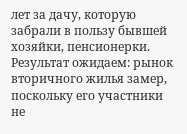лет за дачу, которую забрали в пользу бывшей хозяйки, пенсионерки.
Результат ожидаем: рынок вторичного жилья замер, поскольку его участники не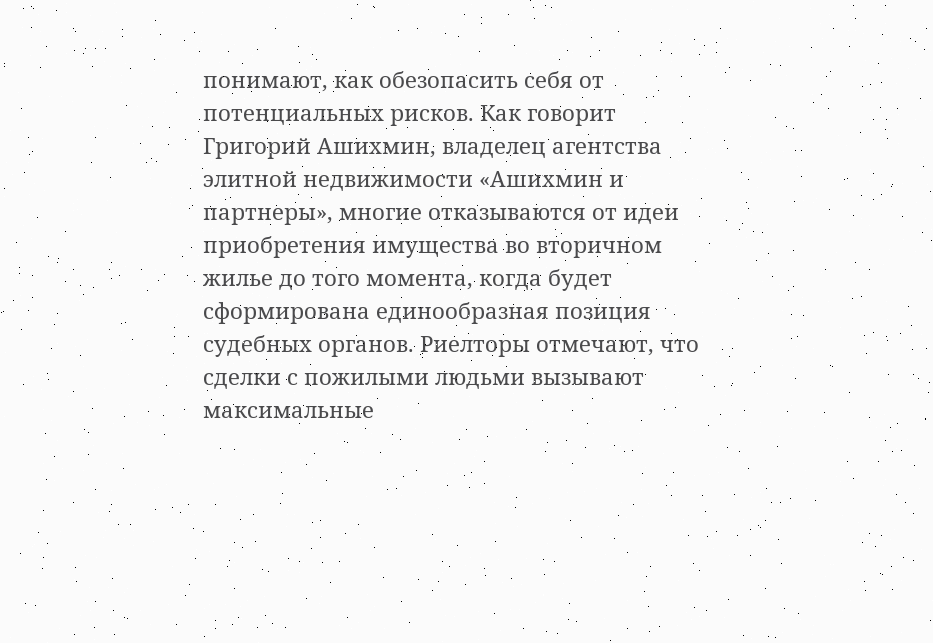понимают, как обезопасить себя от потенциальных рисков. Как говорит Григорий Ашихмин, владелец агентства элитной недвижимости «Ашихмин и партнеры», многие отказываются от идеи приобретения имущества во вторичном жилье до того момента, когда будет сформирована единообразная позиция судебных органов. Риелторы отмечают, что сделки с пожилыми людьми вызывают максимальные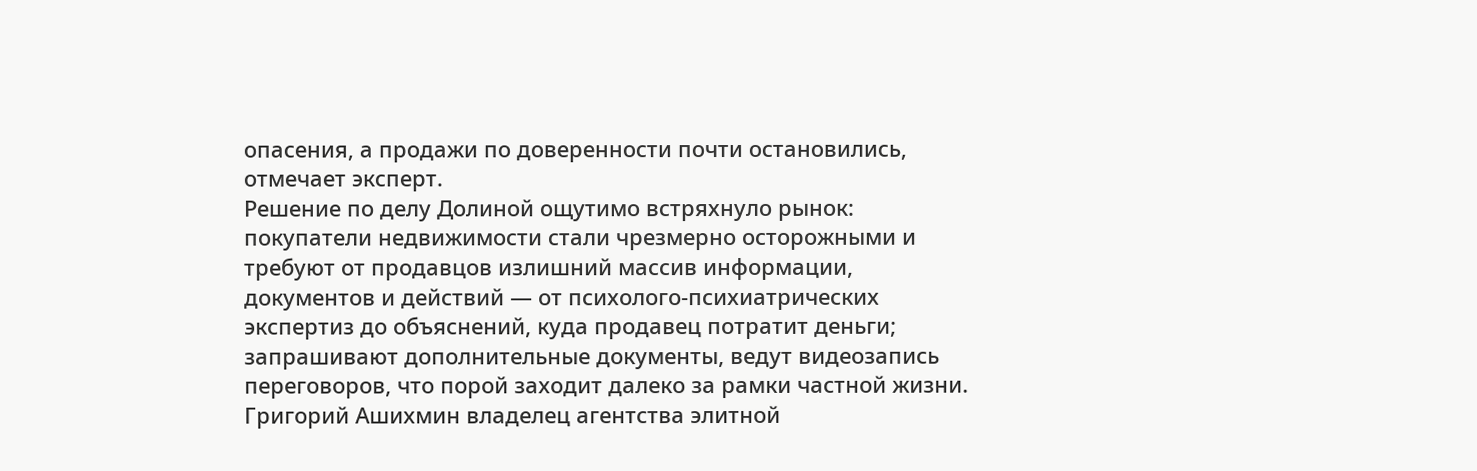опасения, а продажи по доверенности почти остановились, отмечает эксперт.
Решение по делу Долиной ощутимо встряхнуло рынок: покупатели недвижимости стали чрезмерно осторожными и требуют от продавцов излишний массив информации, документов и действий — от психолого-психиатрических экспертиз до объяснений, куда продавец потратит деньги; запрашивают дополнительные документы, ведут видеозапись переговоров, что порой заходит далеко за рамки частной жизни.
Григорий Ашихмин владелец агентства элитной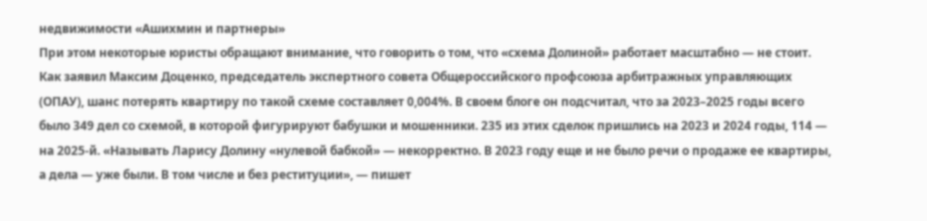недвижимости «Ашихмин и партнеры»
При этом некоторые юристы обращают внимание, что говорить о том, что «схема Долиной» работает масштабно — не стоит. Как заявил Максим Доценко, председатель экспертного совета Общероссийского профсоюза арбитражных управляющих (ОПАУ), шанс потерять квартиру по такой схеме составляет 0,004%. В своем блоге он подсчитал, что за 2023–2025 годы всего было 349 дел со схемой, в которой фигурируют бабушки и мошенники. 235 из этих сделок пришлись на 2023 и 2024 годы, 114 — на 2025-й. «Называть Ларису Долину «нулевой бабкой» — некорректно. В 2023 году еще и не было речи о продаже ее квартиры, а дела — уже были. В том числе и без реституции», — пишет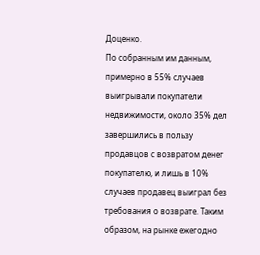Доценко.
По собранным им данным, примерно в 55% случаев выигрывали покупатели недвижимости, около 35% дел завершились в пользу продавцов с возвратом денег покупателю, и лишь в 10% случаев продавец выиграл без требования о возврате. Таким образом, на рынке ежегодно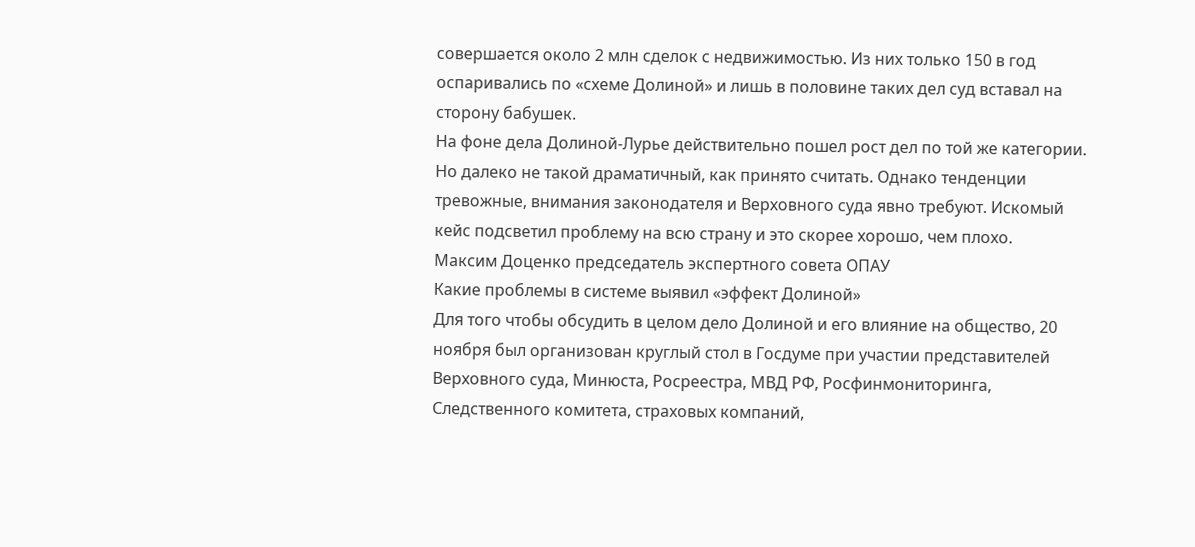совершается около 2 млн сделок с недвижимостью. Из них только 150 в год оспаривались по «схеме Долиной» и лишь в половине таких дел суд вставал на сторону бабушек.
На фоне дела Долиной-Лурье действительно пошел рост дел по той же категории. Но далеко не такой драматичный, как принято считать. Однако тенденции тревожные, внимания законодателя и Верховного суда явно требуют. Искомый кейс подсветил проблему на всю страну и это скорее хорошо, чем плохо.
Максим Доценко председатель экспертного совета ОПАУ
Какие проблемы в системе выявил «эффект Долиной»
Для того чтобы обсудить в целом дело Долиной и его влияние на общество, 20 ноября был организован круглый стол в Госдуме при участии представителей Верховного суда, Минюста, Росреестра, МВД РФ, Росфинмониторинга, Следственного комитета, страховых компаний,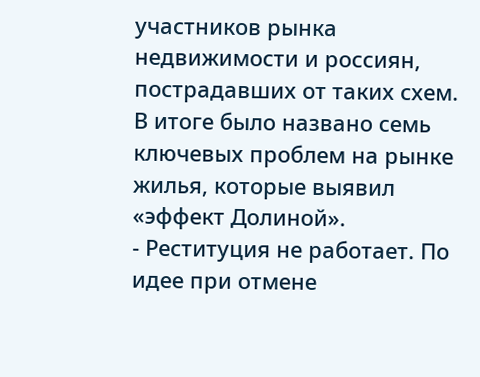участников рынка недвижимости и россиян, пострадавших от таких схем. В итоге было названо семь ключевых проблем на рынке жилья, которые выявил «эффект Долиной».
- Реституция не работает. По идее при отмене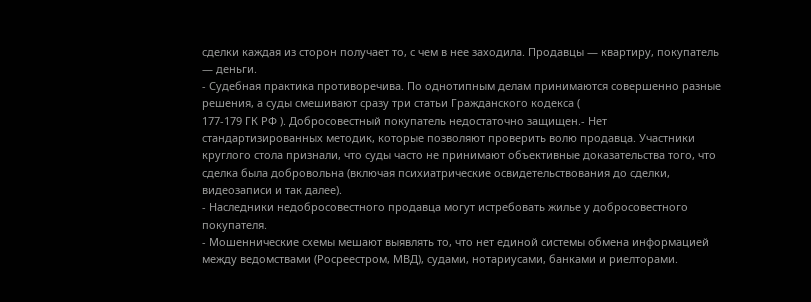сделки каждая из сторон получает то, с чем в нее заходила. Продавцы — квартиру, покупатель — деньги.
- Судебная практика противоречива. По однотипным делам принимаются совершенно разные решения, а суды смешивают сразу три статьи Гражданского кодекса (
177-179 ГК РФ ). Добросовестный покупатель недостаточно защищен.- Нет стандартизированных методик, которые позволяют проверить волю продавца. Участники круглого стола признали, что суды часто не принимают объективные доказательства того, что сделка была добровольна (включая психиатрические освидетельствования до сделки, видеозаписи и так далее).
- Наследники недобросовестного продавца могут истребовать жилье у добросовестного покупателя.
- Мошеннические схемы мешают выявлять то, что нет единой системы обмена информацией между ведомствами (Росреестром, МВД), судами, нотариусами, банками и риелторами.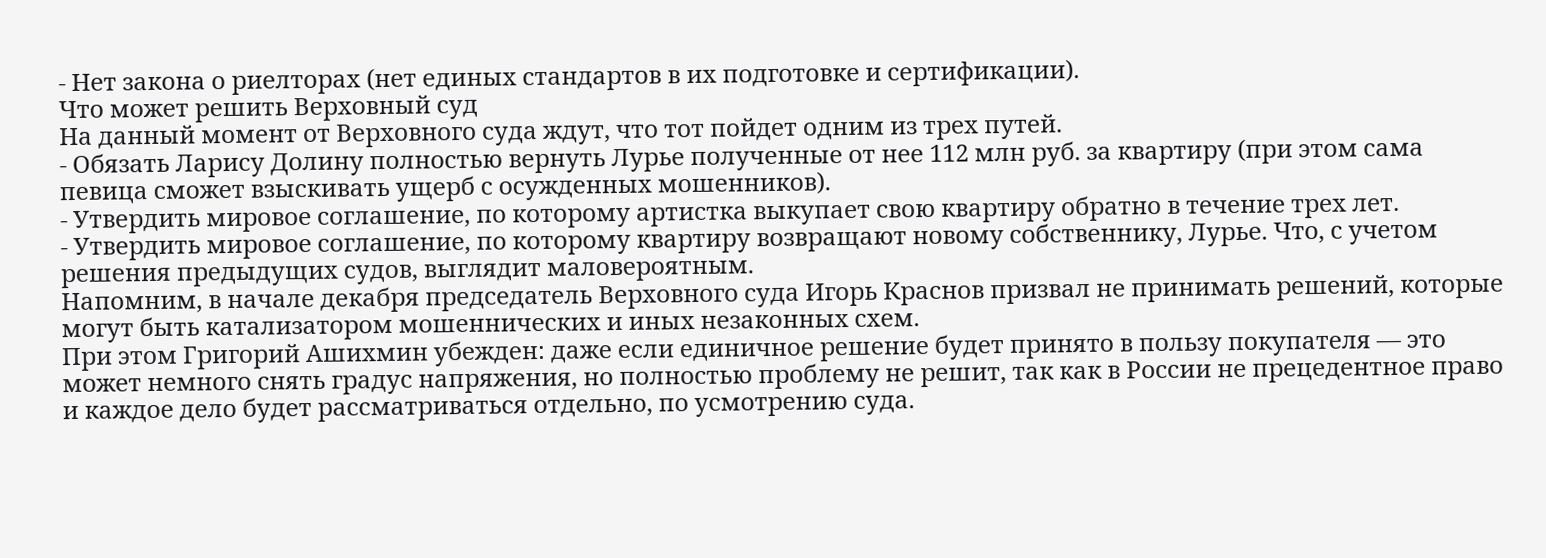- Нет закона о риелторах (нет единых стандартов в их подготовке и сертификации).
Что может решить Верховный суд
На данный момент от Верховного суда ждут, что тот пойдет одним из трех путей.
- Обязать Ларису Долину полностью вернуть Лурье полученные от нее 112 млн руб. за квартиру (при этом сама певица сможет взыскивать ущерб с осужденных мошенников).
- Утвердить мировое соглашение, по которому артистка выкупает свою квартиру обратно в течение трех лет.
- Утвердить мировое соглашение, по которому квартиру возвращают новому собственнику, Лурье. Что, с учетом решения предыдущих судов, выглядит маловероятным.
Напомним, в начале декабря председатель Верховного суда Игорь Краснов призвал не принимать решений, которые могут быть катализатором мошеннических и иных незаконных схем.
При этом Григорий Ашихмин убежден: даже если единичное решение будет принято в пользу покупателя — это может немного снять градус напряжения, но полностью проблему не решит, так как в России не прецедентное право и каждое дело будет рассматриваться отдельно, по усмотрению суда.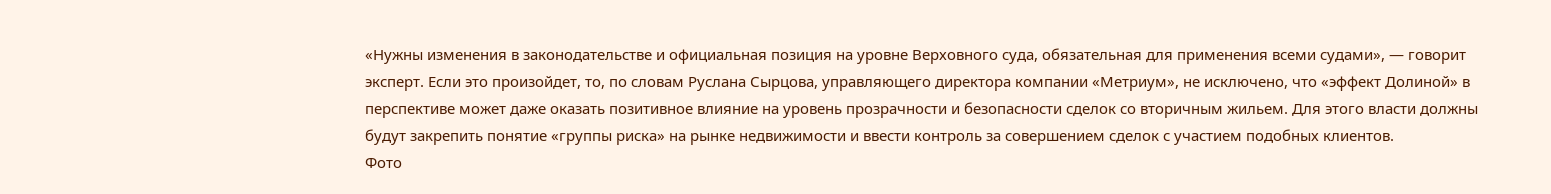«Нужны изменения в законодательстве и официальная позиция на уровне Верховного суда, обязательная для применения всеми судами», — говорит эксперт. Если это произойдет, то, по словам Руслана Сырцова, управляющего директора компании «Метриум», не исключено, что «эффект Долиной» в перспективе может даже оказать позитивное влияние на уровень прозрачности и безопасности сделок со вторичным жильем. Для этого власти должны будут закрепить понятие «группы риска» на рынке недвижимости и ввести контроль за совершением сделок с участием подобных клиентов.
Фото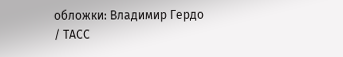обложки: Владимир Гердо / ТАСС